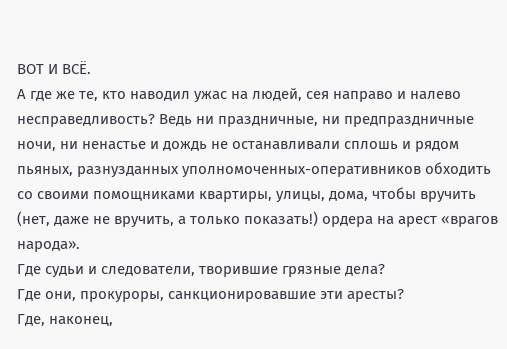ВОТ И ВСЁ.
А где же те, кто наводил ужас на людей, сея направо и налево несправедливость? Ведь ни праздничные, ни предпраздничные ночи, ни ненастье и дождь не останавливали сплошь и рядом пьяных, разнузданных уполномоченных-оперативников обходить со своими помощниками квартиры, улицы, дома, чтобы вручить (нет, даже не вручить, а только показать!) ордера на арест «врагов народа».
Где судьи и следователи, творившие грязные дела?
Где они, прокуроры, санкционировавшие эти аресты?
Где, наконец,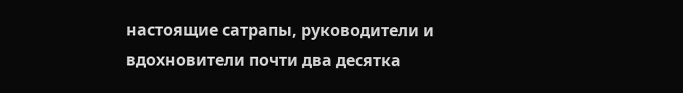настоящие сатрапы, руководители и вдохновители почти два десятка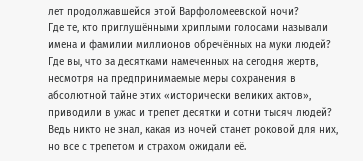лет продолжавшейся этой Варфоломеевской ночи?
Где те, кто приглушёнными хриплыми голосами называли имена и фамилии миллионов обречённых на муки людей?
Где вы, что за десятками намеченных на сегодня жертв, несмотря на предпринимаемые меры сохранения в абсолютной тайне этих «исторически великих актов», приводили в ужас и трепет десятки и сотни тысяч людей? Ведь никто не знал, какая из ночей станет роковой для них, но все с трепетом и страхом ожидали её.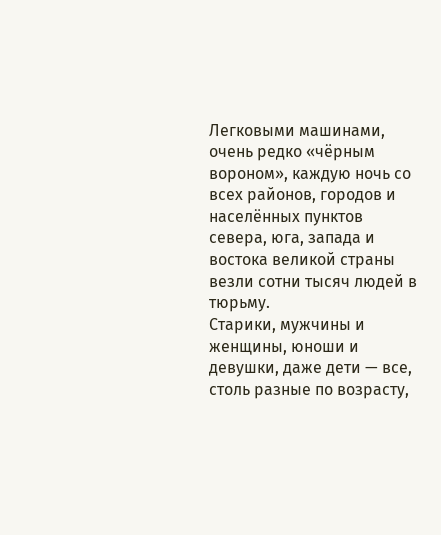Легковыми машинами, очень редко «чёрным вороном», каждую ночь со всех районов, городов и населённых пунктов севера, юга, запада и востока великой страны везли сотни тысяч людей в тюрьму.
Старики, мужчины и женщины, юноши и девушки, даже дети — все, столь разные по возрасту,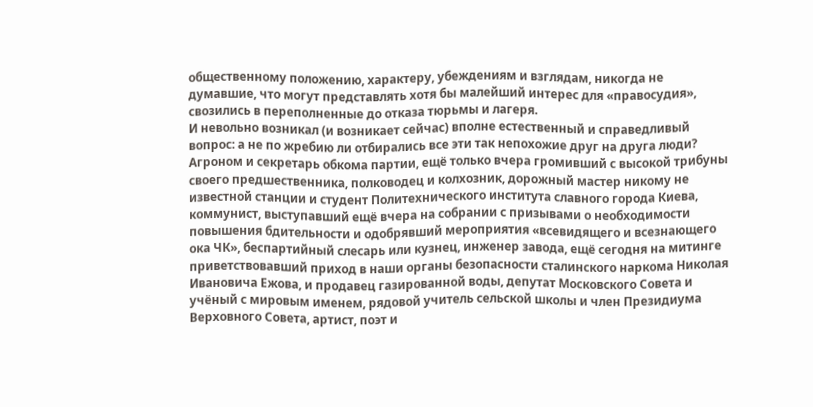общественному положению, характеру, убеждениям и взглядам, никогда не думавшие, что могут представлять хотя бы малейший интерес для «правосудия», свозились в переполненные до отказа тюрьмы и лагеря.
И невольно возникал (и возникает сейчас) вполне естественный и справедливый вопрос: а не по жребию ли отбирались все эти так непохожие друг на друга люди?
Агроном и секретарь обкома партии, ещё только вчера громивший с высокой трибуны своего предшественника, полководец и колхозник, дорожный мастер никому не известной станции и студент Политехнического института славного города Киева, коммунист, выступавший ещё вчера на собрании с призывами о необходимости повышения бдительности и одобрявший мероприятия «всевидящего и всезнающего ока ЧК», беспартийный слесарь или кузнец, инженер завода, ещё сегодня на митинге приветствовавший приход в наши органы безопасности сталинского наркома Николая Ивановича Ежова, и продавец газированной воды, депутат Московского Совета и учёный с мировым именем, рядовой учитель сельской школы и член Президиума Верховного Совета, артист, поэт и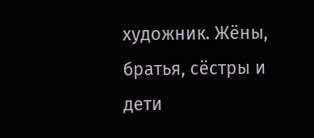художник. Жёны, братья, сёстры и дети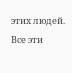этих людей.
Все эти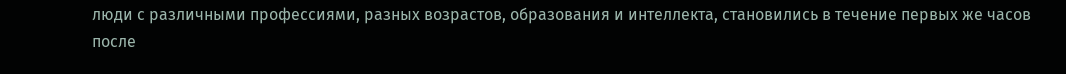люди с различными профессиями, разных возрастов, образования и интеллекта, становились в течение первых же часов после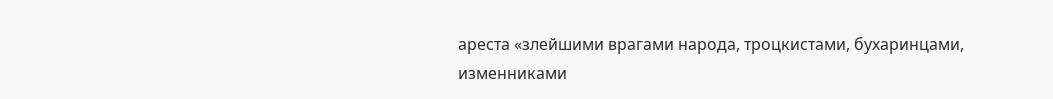ареста «злейшими врагами народа, троцкистами, бухаринцами, изменниками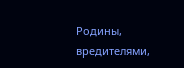Родины, вредителями,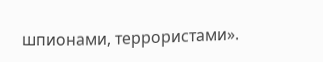шпионами, террористами».